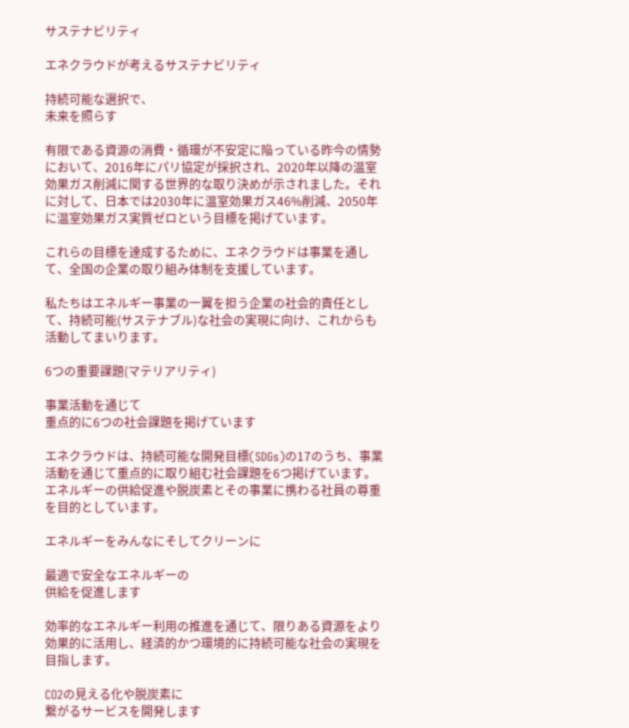サステナビリティ

エネクラウドが考えるサステナビリティ

持続可能な選択で、
未来を照らす

有限である資源の消費・循環が不安定に陥っている昨今の情勢において、2016年にパリ協定が採択され、2020年以降の温室効果ガス削減に関する世界的な取り決めが示されました。それに対して、日本では2030年に温室効果ガス46%削減、2050年に温室効果ガス実質ゼロという目標を掲げています。

これらの目標を達成するために、エネクラウドは事業を通して、全国の企業の取り組み体制を支援しています。

私たちはエネルギー事業の一翼を担う企業の社会的責任として、持続可能(サステナブル)な社会の実現に向け、これからも活動してまいります。

6つの重要課題(マテリアリティ)

事業活動を通じて
重点的に6つの社会課題を掲げています

エネクラウドは、持続可能な開発目標(SDGs)の17のうち、事業活動を通じて重点的に取り組む社会課題を6つ掲げています。エネルギーの供給促進や脱炭素とその事業に携わる社員の尊重を目的としています。

エネルギーをみんなにそしてクリーンに

最適で安全なエネルギーの
供給を促進します

効率的なエネルギー利用の推進を通じて、限りある資源をより効果的に活用し、経済的かつ環境的に持続可能な社会の実現を目指します。

CO2の見える化や脱炭素に
繋がるサービスを開発します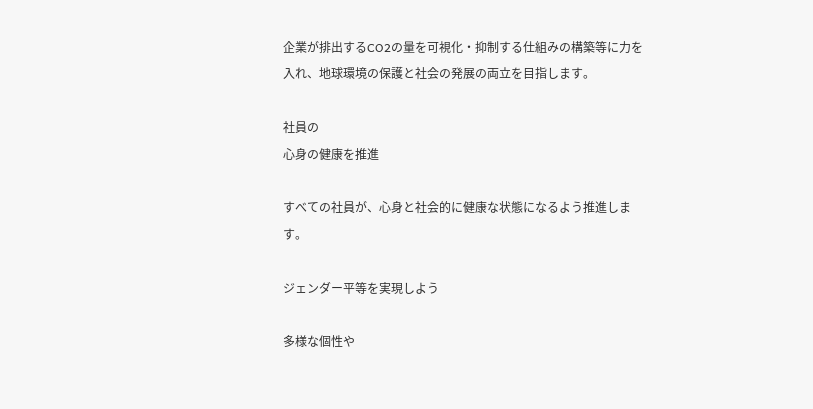企業が排出するCO2の量を可視化・抑制する仕組みの構築等に力を入れ、地球環境の保護と社会の発展の両立を目指します。

社員の
心身の健康を推進

すべての社員が、心身と社会的に健康な状態になるよう推進します。

ジェンダー平等を実現しよう

多様な個性や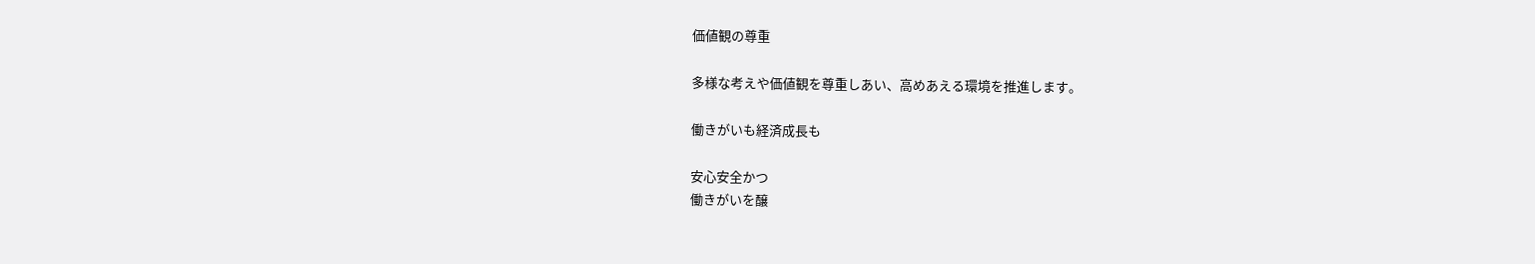価値観の尊重

多様な考えや価値観を尊重しあい、高めあえる環境を推進します。

働きがいも経済成長も

安心安全かつ
働きがいを醸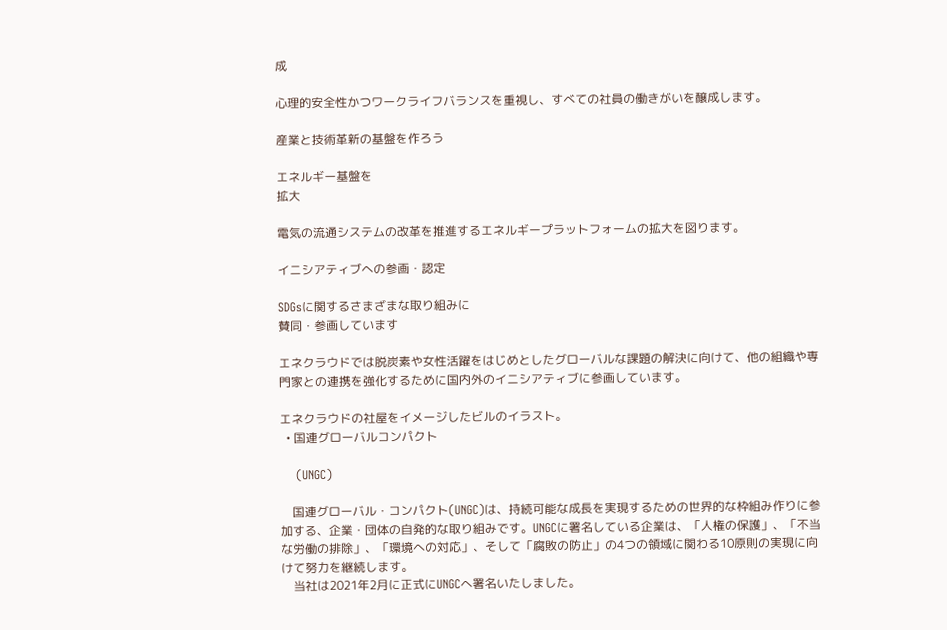成

心理的安全性かつワークライフバランスを重視し、すべての社員の働きがいを醸成します。

産業と技術革新の基盤を作ろう

エネルギー基盤を
拡大

電気の流通システムの改革を推進するエネルギープラットフォームの拡大を図ります。

イニシアティブへの参画・認定

SDGsに関するさまざまな取り組みに
賛同・参画しています

エネクラウドでは脱炭素や女性活躍をはじめとしたグローバルな課題の解決に向けて、他の組織や専門家との連携を強化するために国内外のイニシアティブに参画しています。

エネクラウドの社屋をイメージしたビルのイラスト。
  • 国連グローバルコンパクト

    (UNGC)

    国連グローバル・コンパクト(UNGC)は、持続可能な成長を実現するための世界的な枠組み作りに参加する、企業・団体の自発的な取り組みです。UNGCに署名している企業は、「人権の保護」、「不当な労働の排除」、「環境への対応」、そして「腐敗の防止」の4つの領域に関わる10原則の実現に向けて努力を継続します。
    当社は2021年2月に正式にUNGCへ署名いたしました。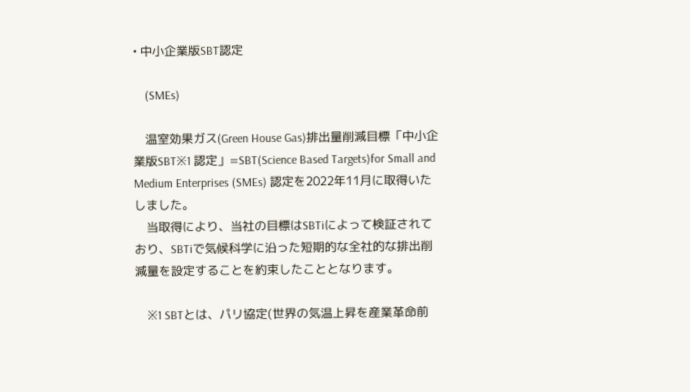• 中小企業版SBT認定

    (SMEs)

    温室効果ガス(Green House Gas)排出量削減目標「中小企業版SBT※1 認定」=SBT(Science Based Targets)for Small and Medium Enterprises (SMEs) 認定を2022年11月に取得いたしました。
    当取得により、当社の目標はSBTiによって検証されており、SBTiで気候科学に沿った短期的な全社的な排出削減量を設定することを約束したこととなります。

    ※1 SBTとは、パリ協定(世界の気温上昇を産業革命前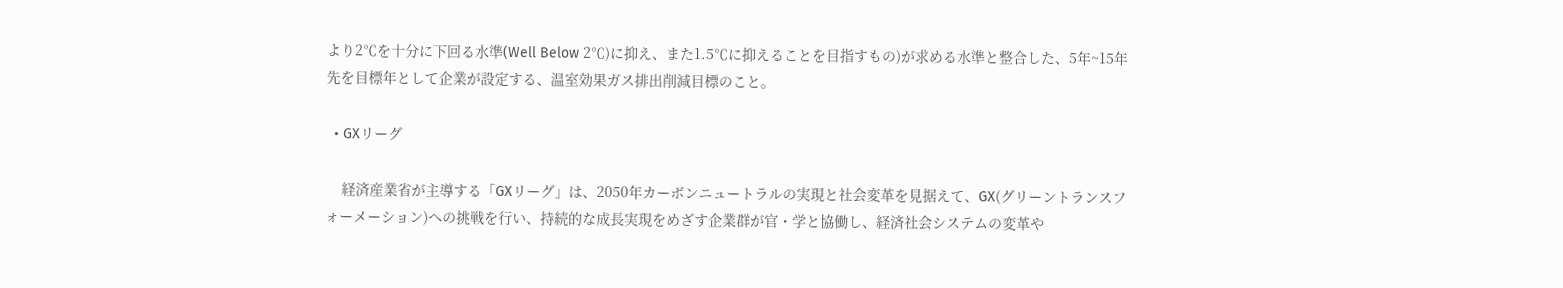より2℃を十分に下回る水準(Well Below 2℃)に抑え、また1.5℃に抑えることを目指すもの)が求める水準と整合した、5年~15年先を目標年として企業が設定する、温室効果ガス排出削減目標のこと。

  • GXリーグ

    経済産業省が主導する「GXリーグ」は、2050年カーボンニュートラルの実現と社会変革を見据えて、GX(グリーントランスフォーメーション)への挑戦を行い、持続的な成長実現をめざす企業群が官・学と協働し、経済社会システムの変革や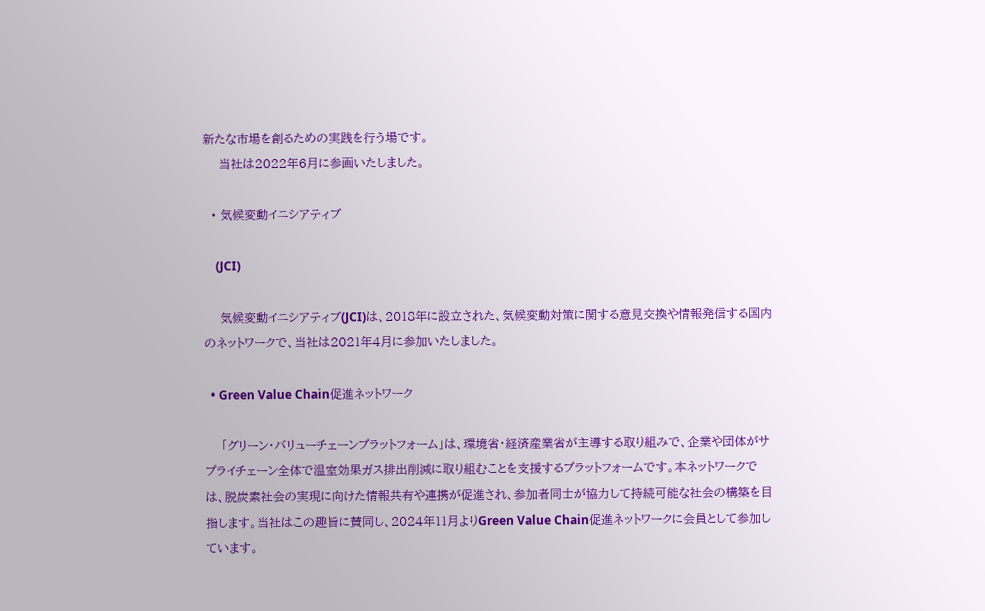新たな市場を創るための実践を行う場です。
    当社は2022年6月に参画いたしました。

  • 気候変動イニシアティブ

    (JCI)

    気候変動イニシアティブ(JCI)は、2018年に設立された、気候変動対策に関する意見交換や情報発信する国内のネットワークで、当社は2021年4月に参加いたしました。

  • Green Value Chain促進ネットワーク

    「グリーン・バリューチェーンプラットフォーム」は、環境省・経済産業省が主導する取り組みで、企業や団体がサプライチェーン全体で温室効果ガス排出削減に取り組むことを支援するプラットフォームです。本ネットワークでは、脱炭素社会の実現に向けた情報共有や連携が促進され、参加者同士が協力して持続可能な社会の構築を目指します。当社はこの趣旨に賛同し、2024年11月よりGreen Value Chain促進ネットワークに会員として参加しています。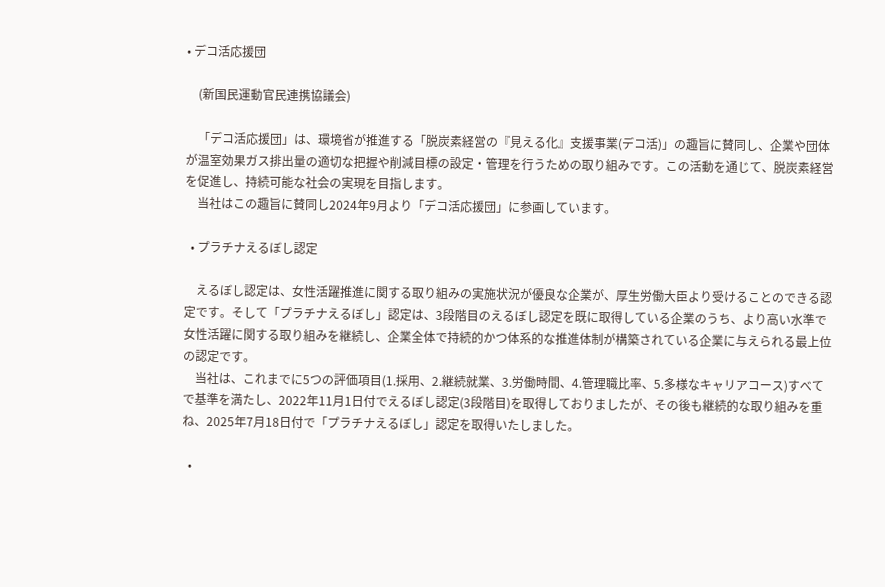• デコ活応援団

    (新国民運動官民連携協議会)

    「デコ活応援団」は、環境省が推進する「脱炭素経営の『見える化』支援事業(デコ活)」の趣旨に賛同し、企業や団体が温室効果ガス排出量の適切な把握や削減目標の設定・管理を行うための取り組みです。この活動を通じて、脱炭素経営を促進し、持続可能な社会の実現を目指します。
    当社はこの趣旨に賛同し2024年9月より「デコ活応援団」に参画しています。

  • プラチナえるぼし認定

    えるぼし認定は、女性活躍推進に関する取り組みの実施状況が優良な企業が、厚生労働大臣より受けることのできる認定です。そして「プラチナえるぼし」認定は、3段階目のえるぼし認定を既に取得している企業のうち、より高い水準で女性活躍に関する取り組みを継続し、企業全体で持続的かつ体系的な推進体制が構築されている企業に与えられる最上位の認定です。
    当社は、これまでに5つの評価項目(1.採用、2.継続就業、3.労働時間、4.管理職比率、5.多様なキャリアコース)すべてで基準を満たし、2022年11月1日付でえるぼし認定(3段階目)を取得しておりましたが、その後も継続的な取り組みを重ね、2025年7月18日付で「プラチナえるぼし」認定を取得いたしました。

  •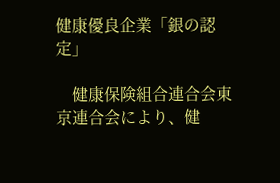健康優良企業「銀の認定」

    健康保険組合連合会東京連合会により、健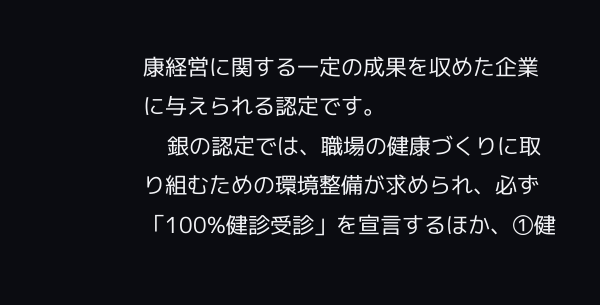康経営に関する一定の成果を収めた企業に与えられる認定です。
    銀の認定では、職場の健康づくりに取り組むための環境整備が求められ、必ず「100%健診受診」を宣言するほか、①健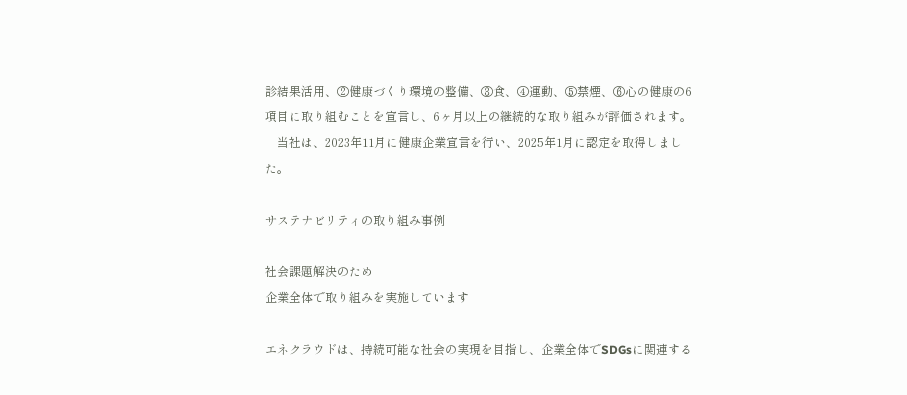診結果活用、②健康づくり環境の整備、③食、④運動、⑤禁煙、⑥心の健康の6項目に取り組むことを宣言し、6ヶ月以上の継続的な取り組みが評価されます。
    当社は、2023年11月に健康企業宣言を行い、2025年1月に認定を取得しました。

サステナビリティの取り組み事例

社会課題解決のため
企業全体で取り組みを実施しています

エネクラウドは、持続可能な社会の実現を目指し、企業全体でSDGsに関連する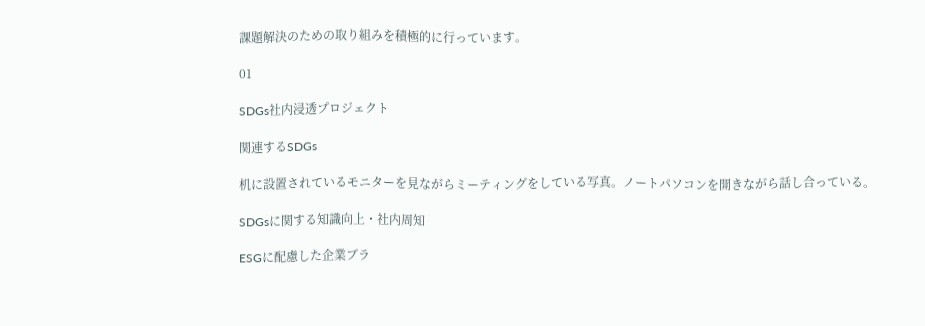課題解決のための取り組みを積極的に行っています。

01

SDGs社内浸透プロジェクト

関連するSDGs

机に設置されているモニターを見ながらミーティングをしている写真。ノートパソコンを開きながら話し合っている。

SDGsに関する知識向上・社内周知

ESGに配慮した企業ブラ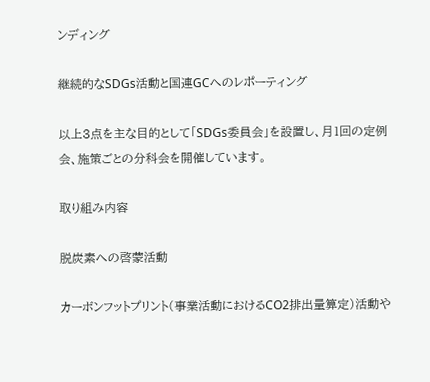ンディング

継続的なSDGs活動と国連GCへのレポーティング

以上3点を主な目的として「SDGs委員会」を設置し、月1回の定例会、施策ごとの分科会を開催しています。

取り組み内容

脱炭素への啓蒙活動

カーボンフットプリント(事業活動におけるCO2排出量算定)活動や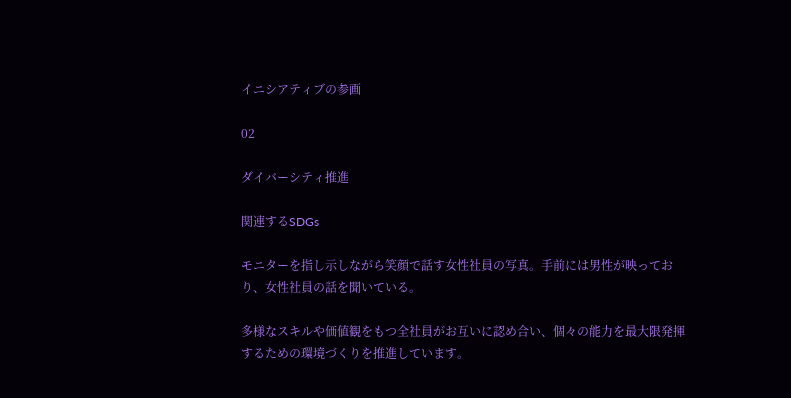イニシアティブの参画

02

ダイバーシティ推進

関連するSDGs

モニターを指し示しながら笑顔で話す女性社員の写真。手前には男性が映っており、女性社員の話を聞いている。

多様なスキルや価値観をもつ全社員がお互いに認め合い、個々の能力を最大限発揮するための環境づくりを推進しています。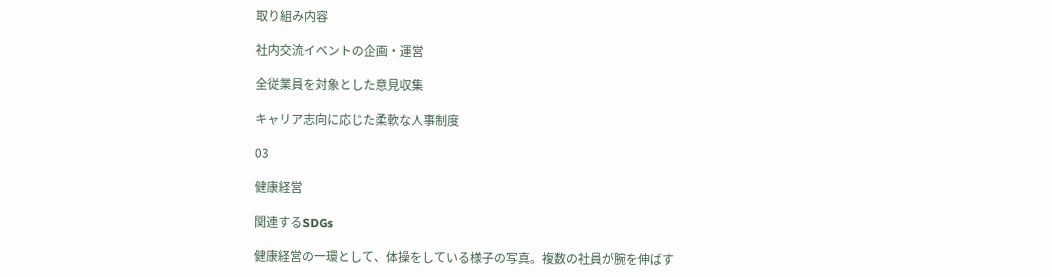取り組み内容

社内交流イベントの企画・運営

全従業員を対象とした意見収集

キャリア志向に応じた柔軟な人事制度

03

健康経営

関連するSDGs

健康経営の一環として、体操をしている様子の写真。複数の社員が腕を伸ばす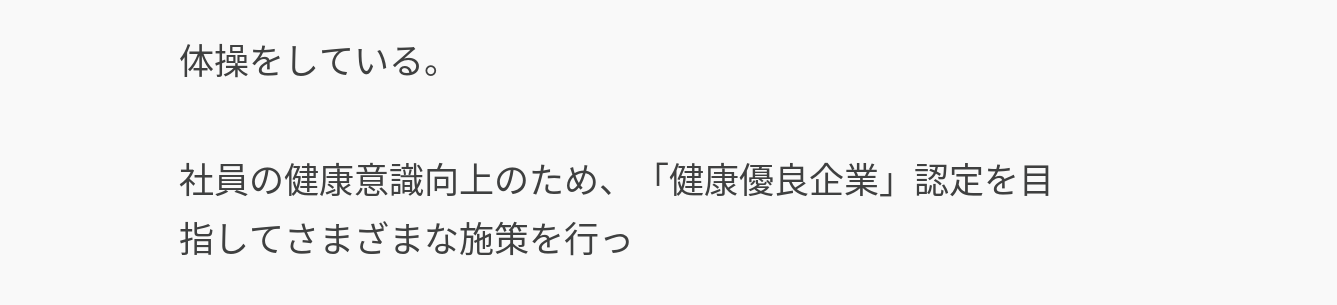体操をしている。

社員の健康意識向上のため、「健康優良企業」認定を目指してさまざまな施策を行っ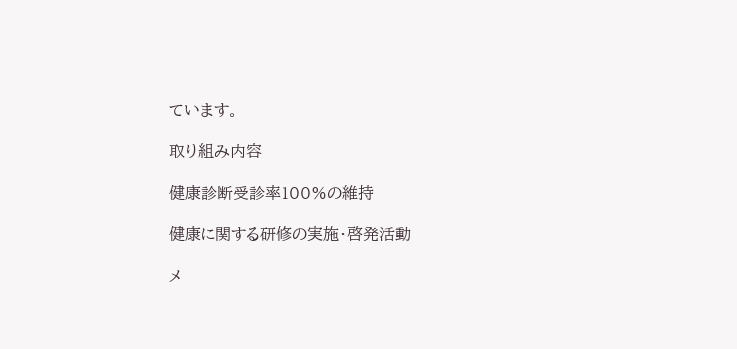ています。

取り組み内容

健康診断受診率100%の維持

健康に関する研修の実施・啓発活動

メ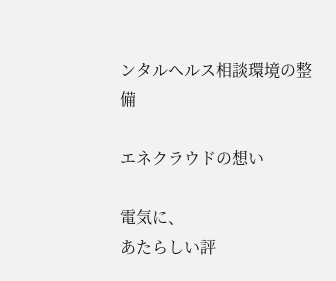ンタルヘルス相談環境の整備

エネクラウドの想い

電気に、
あたらしい評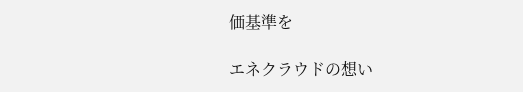価基準を

エネクラウドの想い